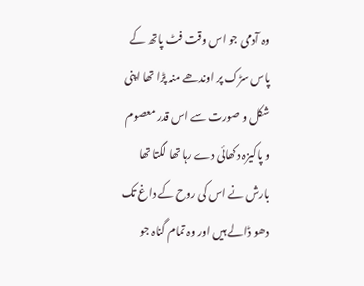وہ آدمی جو اس وقت فٹ پاتھ کے پاس سڑک پر اوندھے منہ پڑا تھا اپنی شکل و صورت سے اس قدر معصوم و پاکیزہ دکھائی دے رہا تھا لگتا تھا بارش نے اس کی روح کے داغ تک دھو ڈالے ہیں اور وہ تمام گناہ جو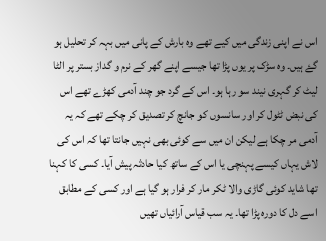اس نے اپنی زندگی میں کیے تھے وہ بارش کے پانی میں بہہ کر تحلیل ہو گۓ ہیں۔ وہ سڑک پر یوں پڑا تھا جیسے اپنے گھر کے نرم و گداز بستر پر الٹا لیٹ کر گہری نیند سو رہا ہو۔ اس کے گرد جو چند آدمی کھڑے تھے اس کی نبض ٹٹول کر اور سانسوں کو جانچ کر تصدیق کر چکے تھے کہ یہ آدمی مر چکا ہے لیکن ان میں سے کوئی بھی نہیں جانتا تھا کہ اس کی لاش یہاں کیسے پہنچی یا اس کے ساتھ کیا حادثہ پیش آیا۔ کسی کا کہنا تھا شاید کوئی گاڑی والا ٹکر مار کر فرار ہو گیا ہے اور کسی کے مطابق اسے دل کا دورہ پڑا تھا۔ یہ سب قیاس آرائیاں تھیں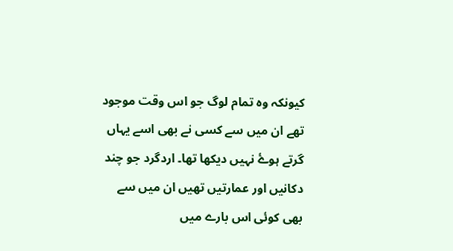کیونکہ وہ تمام لوگ جو اس وقت موجود تھے ان میں سے کسی نے بھی اسے یہاں گرتے ہوۓ نہیں دیکھا تھا۔ اردگرد جو چند دکانیں اور عمارتیں تھیں ان میں سے بھی کوئی اس بارے میں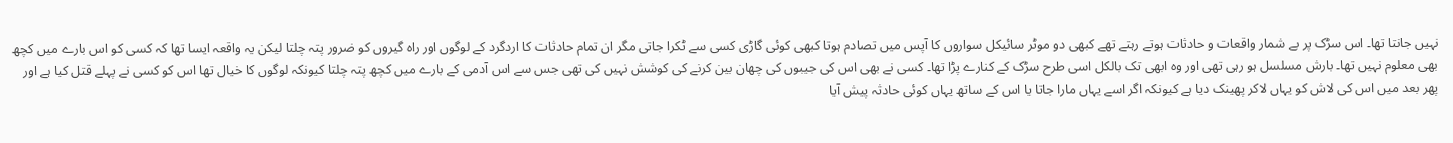نہیں جانتا تھا۔ اس سڑک پر بے شمار واقعات و حادثات ہوتے رہتے تھے کبھی دو موٹر سائیکل سواروں کا آپس میں تصادم ہوتا کبھی کوئی گاڑی کسی سے ٹکرا جاتی مگر ان تمام حادثات کا اردگرد کے لوگوں اور راہ گیروں کو ضرور پتہ چلتا لیکن یہ واقعہ ایسا تھا کہ کسی کو اس بارے میں کچھ بھی معلوم نہیں تھا۔ بارش مسلسل ہو رہی تھی اور وہ ابھی تک بالکل اسی طرح سڑک کے کنارے پڑا تھا۔ کسی نے بھی اس کی جیبوں کی چھان بین کرنے کی کوشش نہیں کی تھی جس سے اس آدمی کے بارے میں کچھ پتہ چلتا کیونکہ لوگوں کا خیال تھا اس کو کسی نے پہلے قتل کیا ہے اور پھر بعد میں اس کی لاش کو یہاں لاکر پھینک دیا ہے کیونکہ اگر اسے یہاں مارا جاتا یا اس کے ساتھ یہاں کوئی حادثہ پیش آیا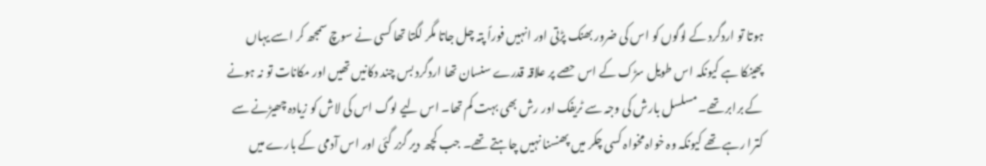ہوتا تو اردگرد کے لوگوں کو اس کی ضرور بھنک پڑتی اور انہیں فوراً پتہ چل جاتا مگر لگتا تھا کسی نے سوچ سمجھ کر اسے یہاں پھینکا ہے کیونکہ اس طویل سڑک کے اس حصے پر علاقہ قدرے سنسان تھا اردگرد بس چند دکانیں تھیں اور مکانات تو نہ ہونے کے برابر تھے۔ مسلسل بارش کی وجہ سے ٹریفک اور رش بھی بہت کم تھا۔ اس لیے لوگ اس کی لاش کو زیادہ چھیڑنے سے کترا رہے تھے کیونکہ وہ خواہ مخواہ کسی چکر میں پھنسنا نہیں چاہتے تھے۔ جب کچھ دیر گزر گئی اور اس آدمی کے بارے میں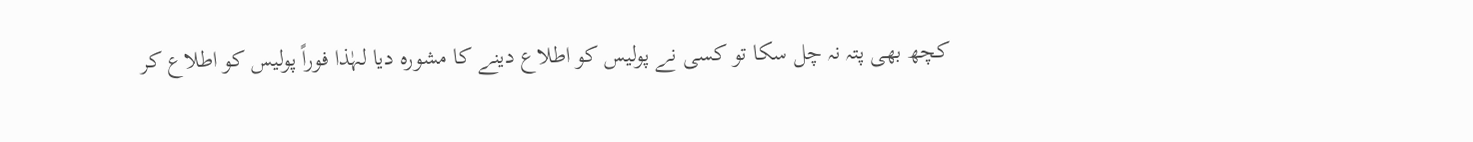کچھ بھی پتہ نہ چل سکا تو کسی نے پولیس کو اطلاع دینے کا مشورہ دیا لہٰذا فوراً پولیس کو اطلاع کر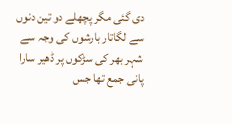دی گئی مگر پچھلے دو تین دنوں سے لگاتار بارشوں کی وجہ سے شہر بھر کی سڑکوں پر ڈھیر سارا پانی جمع تھا جس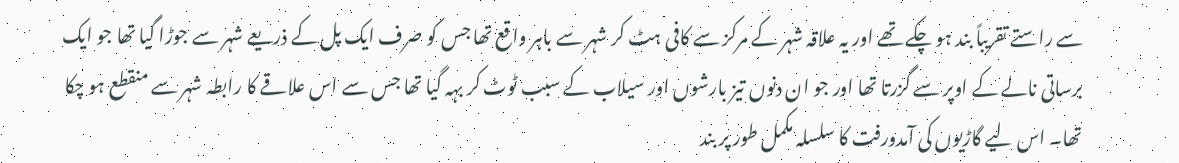سے راستے تقریباً بند ہو چکے تھے اور یہ علاقہ شہر کے مرکز سے کافی ہٹ کر شہر سے باہر واقع تھا جس کو صرف ایک پل کے ذریعے شہر سے جوڑا گیا تھا جو ایک برساتی نالے کے اوپر سے گزرتا تھا اور جو ان دنوں تیز بارشوں اور سیلاب کے سبب ٹوٹ کر بہہ گیا تھا جس سے اس علاقے کا رابطہ شہر سے منقطع ہو چکا تھا۔ اس لیے گاڑیوں کی آمدورفت کا سلسلہ مکمل طور پر بند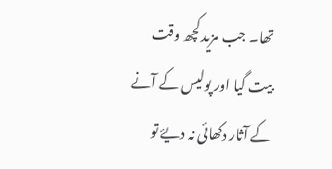تھا۔ جب مزید کچھ وقت بیت گیا اور پولیس کے آنے کے آثار دکھائی نہ دیۓ تو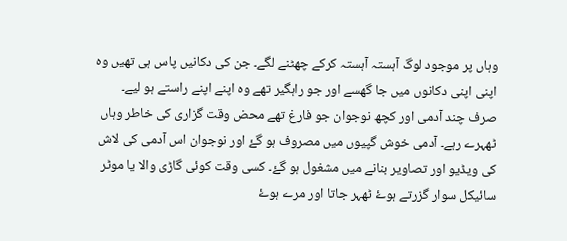وہاں پر موجود لوگ آہستہ آہستہ کرکے چھٹنے لگے۔ جن کی دکانیں پاس ہی تھیں وہ اپنی اپنی دکانوں میں جا گھسے اور جو راہگیر تھے وہ اپنے اپنے راستے ہو لیے۔ صرف چند آدمی اور کچھ نوجوان جو فارغ تھے محض وقت گزاری کی خاطر وہاں ٹھہرے رہے۔ آدمی خوش گپیوں میں مصروف ہو گۓ اور نوجوان اس آدمی کی لاش کی ویڈیو اور تصاویر بنانے میں مشغول ہو گۓ۔ کسی وقت کوئی گاڑی والا یا موٹر سائیکل سوار گزرتے ہوۓ ٹھہر جاتا اور مرے ہوۓ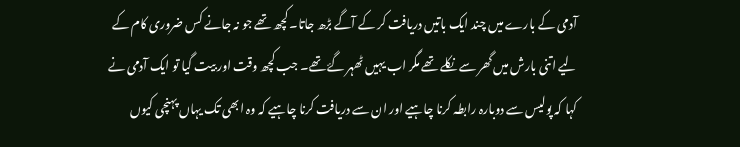آدمی کے بارے میں چند ایک باتیں دریافت کر کے آگے بڑھ جاتا۔ کچھ تھے جو نہ جانے کس ضروری کام کے لیے اتنی بارش میں گھر سے نکلے تھے مگر اب یہیں ٹھہر گۓ تھے۔ جب کچھ وقت اور بیت گیا تو ایک آدمی نے کہا کہ پولیس سے دوبارہ رابطہ کرنا چاہیے اور ان سے دریافت کرنا چاہیے کہ وہ ابھی تک یہاں پہنچی کیوں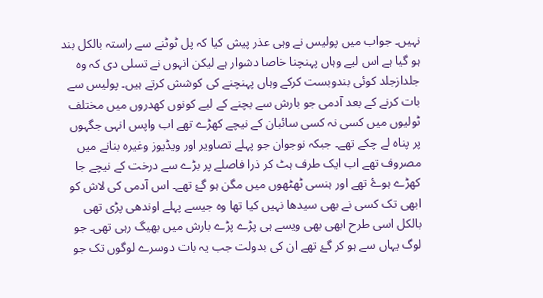نہیں۔ جواب میں پولیس نے وہی عذر پیش کیا کہ پل ٹوٹنے سے راستہ بالکل بند ہو گیا ہے اس لیے وہاں پہنچنا خاصا دشوار ہے لیکن انہوں نے تسلی دی کہ وہ جلدازجلد کوئی بندوبست کرکے وہاں پہنچنے کی کوشش کرتے ہیں۔ پولیس سے بات کرنے کے بعد آدمی جو بارش سے بچنے کے لیے کونوں کھدروں میں مختلف ٹولیوں میں کسی نہ کسی سائبان کے نیچے کھڑے تھے اب واپس انہی جگہوں پر پناہ لے چکے تھے۔ جبکہ نوجوان جو پہلے تصاویر اور ویڈیوز وغیرہ بنانے میں مصروف تھے اب ایک طرف ہٹ کر ذرا فاصلے پر بڑے سے درخت کے نیچے جا کھڑے ہوۓ تھے اور ہنسی ٹھٹھوں میں مگن ہو گۓ تھے۔ اس آدمی کی لاش کو ابھی تک کسی نے بھی سیدھا نہیں کیا تھا وہ جیسے پہلے اوندھی پڑی تھی بالکل اسی طرح ابھی بھی ویسے ہی پڑے پڑے بارش میں بھیگ رہی تھی۔ جو لوگ یہاں سے ہو کر گۓ تھے ان کی بدولت جب یہ بات دوسرے لوگوں تک جو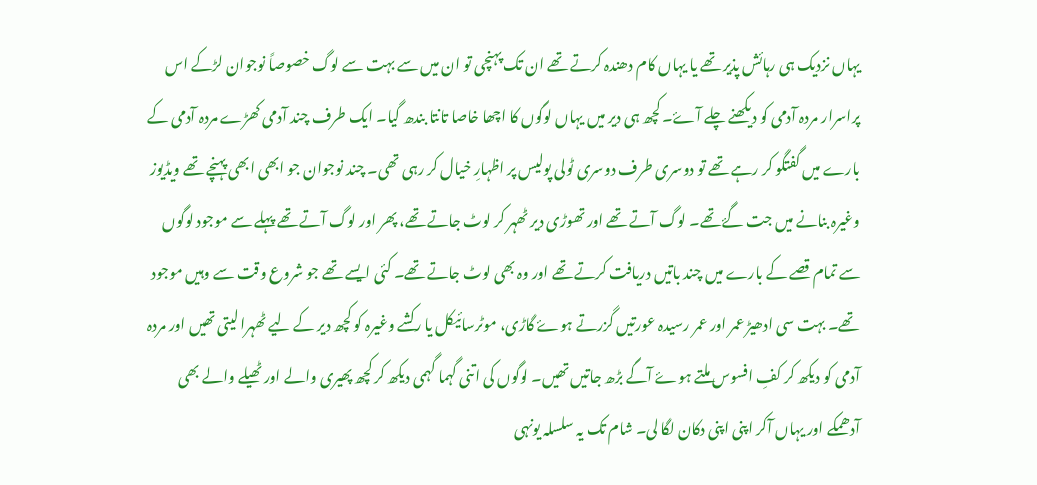یہاں نزدیک ہی رہائش پذیر تھے یا یہاں کام دھندہ کرتے تھے ان تک پہنچی تو ان میں سے بہت سے لوگ خصوصاً نوجوان لڑکے اس پراسرار مردہ آدمی کو دیکھنے چلے آۓ۔ کچھ ہی دیر میں یہاں لوگوں کا اچھا خاصا تانتا بندھ گیا۔ ایک طرف چند آدمی کھڑے مردہ آدمی کے بارے میں گفتگو کر رہے تھے تو دوسری طرف دوسری ٹولی پولیس پر اظہارِ خیال کر رہی تھی۔ چند نوجوان جو ابھی ابھی پہنچے تھے ویڈیوز وغیرہ بنانے میں جت گۓ تھے۔ لوگ آتے تھے اور تھوڑی دیر ٹھہر کر لوٹ جاتے تھے، پھر اور لوگ آتے تھے پہلے سے موجود لوگوں سے تمام قصے کے بارے میں چند باتیں دریافت کرتے تھے اور وہ بھی لوٹ جاتے تھے۔ کئی ایسے تھے جو شروع وقت سے وہیں موجود تھے۔ بہت سی ادھیڑ عمر اور عمر رسیدہ عورتیں گزرتے ہوۓ گاڑی، موٹرسائیکل یا رکشے وغیرہ کو کچھ دیر کے لیے ٹھہرا لیتی تھیں اور مردہ آدمی کو دیکھ کر کفِ افسوس ملتے ہوۓ آگے بڑھ جاتیں تھیں۔ لوگوں کی اتنی گہما گہمی دیکھ کر کچھ پھیری والے اور ٹھیلے والے بھی آدھمکے اور یہاں آکر اپنی اپنی دکان لگا لی۔ شام تک یہ سلسلہ یونہی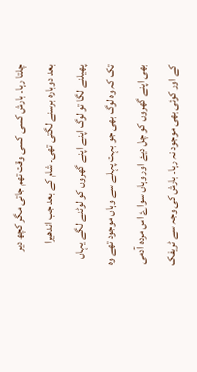چلتا رہا۔ بارش کسی کسی وقت تھم جاتی مگر کچھ دیر بعد دوبارہ برسنے لگتی تھی۔ شام کے بعد جب اندھیرا پھیلنے لگا تو لوگ اپنے اپنے گھروں کو لوٹنے لگے یہاں تک کہ وہ لوگ بھی جو بہت پہلے سے وہاں موجود تھے وہ بھی اپنے گھروں کو چل دیۓ اور وہاں سواۓ اس مردہ آدمی کے اور کوئی بھی موجود نہ رہا۔ بارش کی وجہ سے ٹریفک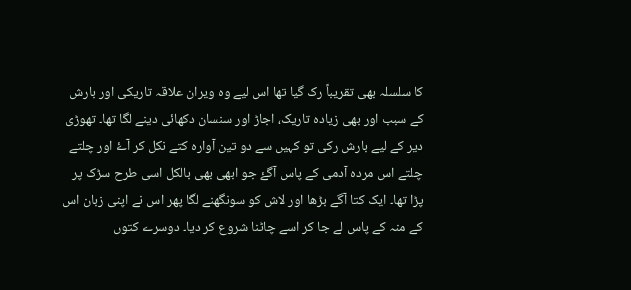کا سلسلہ بھی تقریباً رک گیا تھا اس لیے وہ ویران علاقہ تاریکی اور بارش کے سبب اور بھی زیادہ تاریک، اجاڑ اور سنسان دکھائی دینے لگا تھا۔ تھوڑی دیر کے لیے بارش رکی تو کہیں سے دو تین آوارہ کتے نکل کر آۓ اور چلتے چلتے اس مردہ آدمی کے پاس آگۓ جو ابھی بھی بالکل اسی طرح سڑک پر پڑا تھا۔ ایک کتا آگے بڑھا اور لاش کو سونگھنے لگا پھر اس نے اپنی زبان اس کے منہ کے پاس لے جا کر اسے چاٹنا شروع کر دیا۔ دوسرے کتوں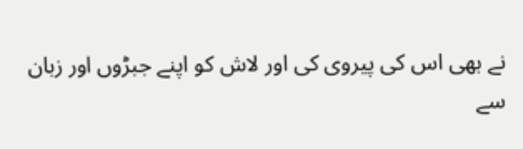نے بھی اس کی پیروی کی اور لاش کو اپنے جبڑوں اور زبان سے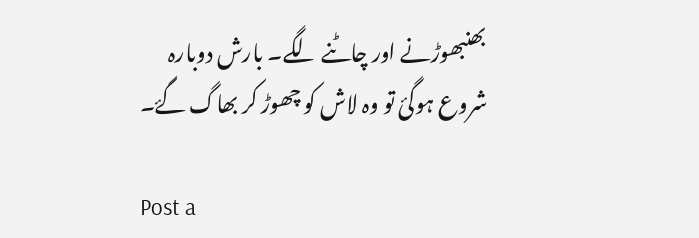بھنبھوڑنے اور چاٹنے لگے۔ بارش دوبارہ شروع ہوگئ تو وہ لاش کو چھوڑ کر بھاگ گۓ۔

Post a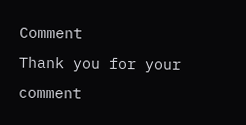Comment
Thank you for your comment